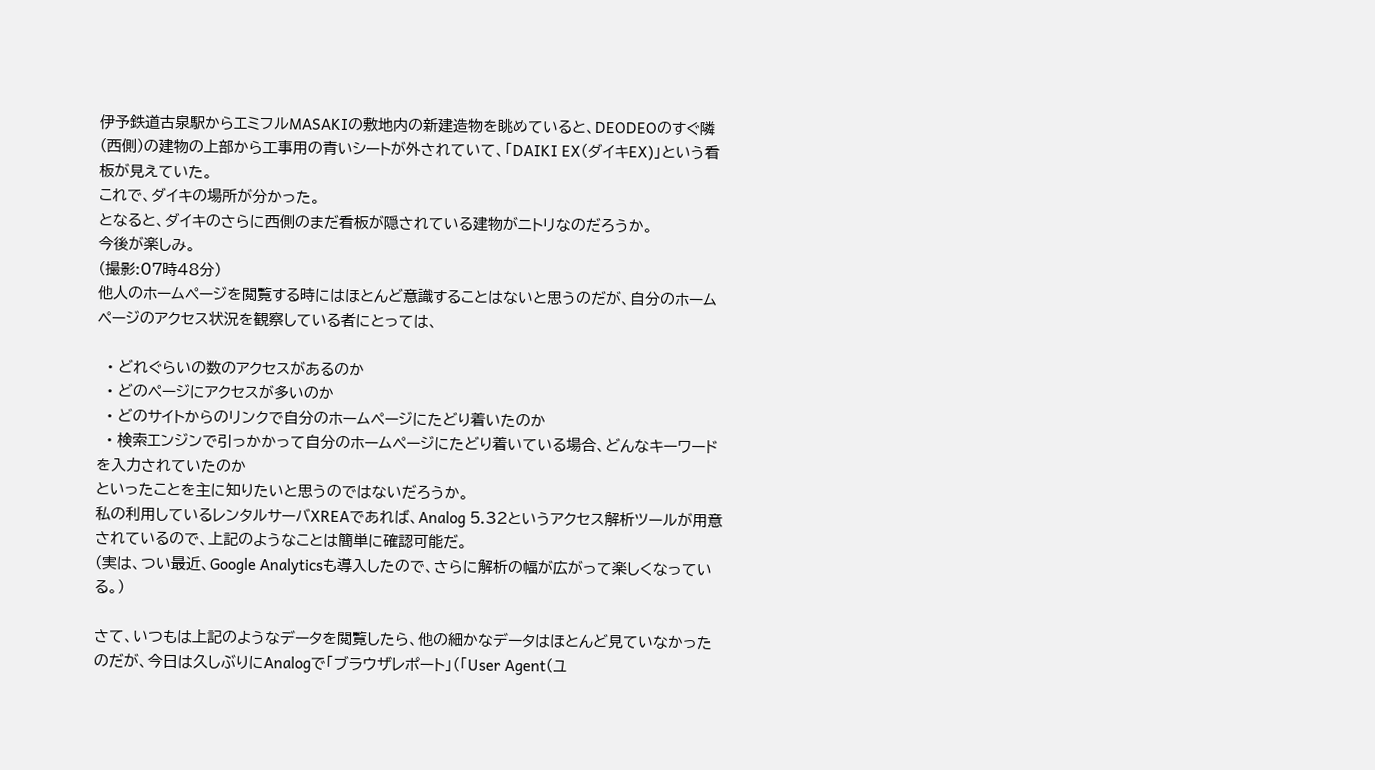伊予鉄道古泉駅からエミフルMASAKIの敷地内の新建造物を眺めていると、DEODEOのすぐ隣(西側)の建物の上部から工事用の青いシートが外されていて、「DAIKI EX(ダイキEX)」という看板が見えていた。
これで、ダイキの場所が分かった。
となると、ダイキのさらに西側のまだ看板が隠されている建物がニトリなのだろうか。
今後が楽しみ。
(撮影:07時48分)
他人のホームページを閲覧する時にはほとんど意識することはないと思うのだが、自分のホームページのアクセス状況を観察している者にとっては、

  • どれぐらいの数のアクセスがあるのか
  • どのページにアクセスが多いのか
  • どのサイトからのリンクで自分のホームページにたどり着いたのか
  • 検索エンジンで引っかかって自分のホームページにたどり着いている場合、どんなキーワードを入力されていたのか
といったことを主に知りたいと思うのではないだろうか。
私の利用しているレンタルサーバXREAであれば、Analog 5.32というアクセス解析ツールが用意されているので、上記のようなことは簡単に確認可能だ。
(実は、つい最近、Google Analyticsも導入したので、さらに解析の幅が広がって楽しくなっている。)

さて、いつもは上記のようなデータを閲覧したら、他の細かなデータはほとんど見ていなかったのだが、今日は久しぶりにAnalogで「ブラウザレポート」(「User Agent(ユ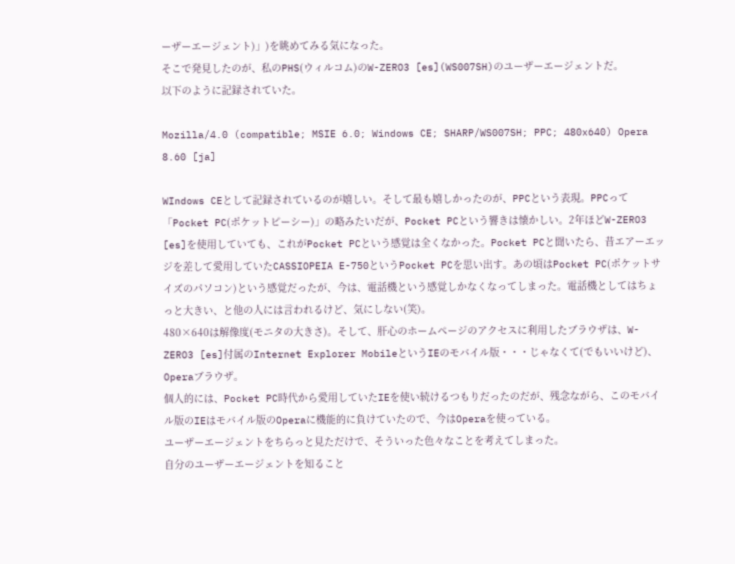ーザーエージェント)」)を眺めてみる気になった。
そこで発見したのが、私のPHS(ウィルコム)のW-ZERO3 [es](WS007SH)のユーザーエージェントだ。
以下のように記録されていた。

Mozilla/4.0 (compatible; MSIE 6.0; Windows CE; SHARP/WS007SH; PPC; 480x640) Opera 8.60 [ja]

WIndows CEとして記録されているのが嬉しい。そして最も嬉しかったのが、PPCという表現。PPCって「Pocket PC(ポケットピーシー)」の略みたいだが、Pocket PCという響きは懐かしい。2年ほどW-ZERO3 [es]を使用していても、これがPocket PCという感覚は全くなかった。Pocket PCと聞いたら、昔エアーエッジを差して愛用していたCASSIOPEIA E-750というPocket PCを思い出す。あの頃はPocket PC(ポケットサイズのパソコン)という感覚だったが、今は、電話機という感覚しかなくなってしまった。電話機としてはちょっと大きい、と他の人には言われるけど、気にしない(笑)。
480×640は解像度(モニタの大きさ)。そして、肝心のホームページのアクセスに利用したブラウザは、W-ZERO3 [es]付属のInternet Explorer MobileというIEのモバイル版・・・じゃなくて(でもいいけど)、Operaブラウザ。
個人的には、Pocket PC時代から愛用していたIEを使い続けるつもりだったのだが、残念ながら、このモバイル版のIEはモバイル版のOperaに機能的に負けていたので、今はOperaを使っている。
ユーザーエージェントをちらっと見ただけで、そういった色々なことを考えてしまった。
自分のユーザーエージェントを知ること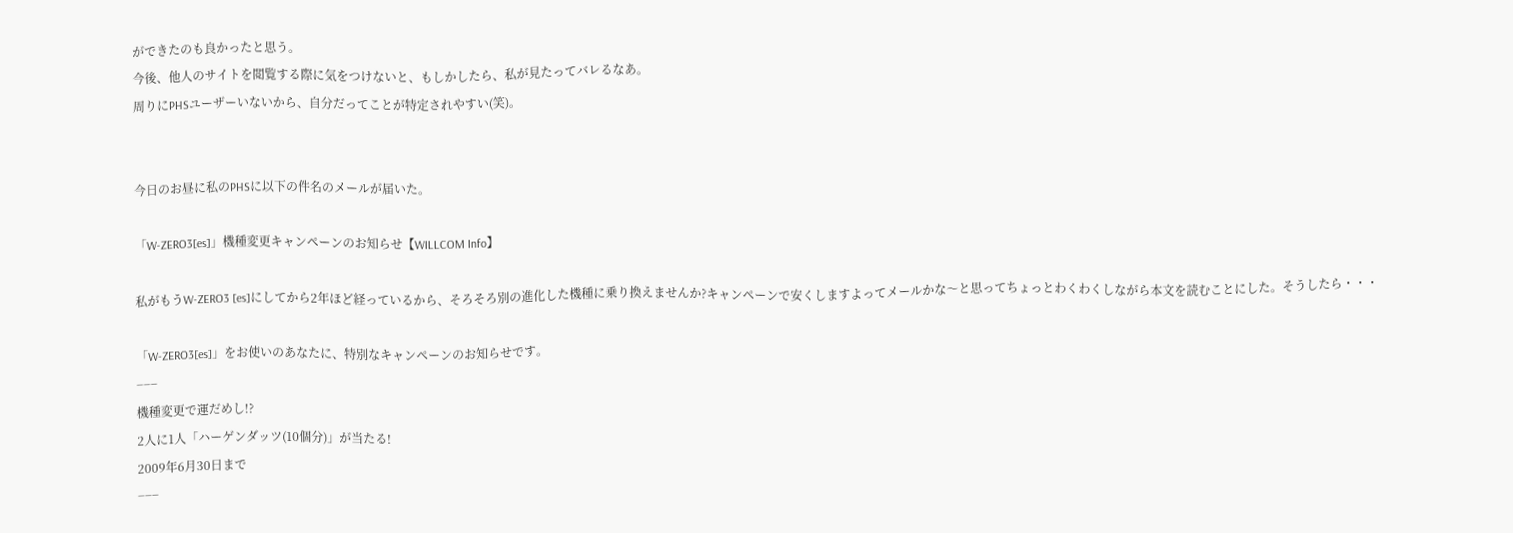ができたのも良かったと思う。
今後、他人のサイトを閲覧する際に気をつけないと、もしかしたら、私が見たってバレるなあ。
周りにPHSユーザーいないから、自分だってことが特定されやすい(笑)。


今日のお昼に私のPHSに以下の件名のメールが届いた。

「W-ZERO3[es]」機種変更キャンペーンのお知らせ【WILLCOM Info】

私がもうW-ZERO3 [es]にしてから2年ほど経っているから、そろそろ別の進化した機種に乗り換えませんか?キャンペーンで安くしますよってメールかな〜と思ってちょっとわくわくしながら本文を読むことにした。そうしたら・・・

「W-ZERO3[es]」をお使いのあなたに、特別なキャンペーンのお知らせです。
−−−
機種変更で運だめし!?
2人に1人「ハーゲンダッツ(10個分)」が当たる!
2009年6月30日まで
−−−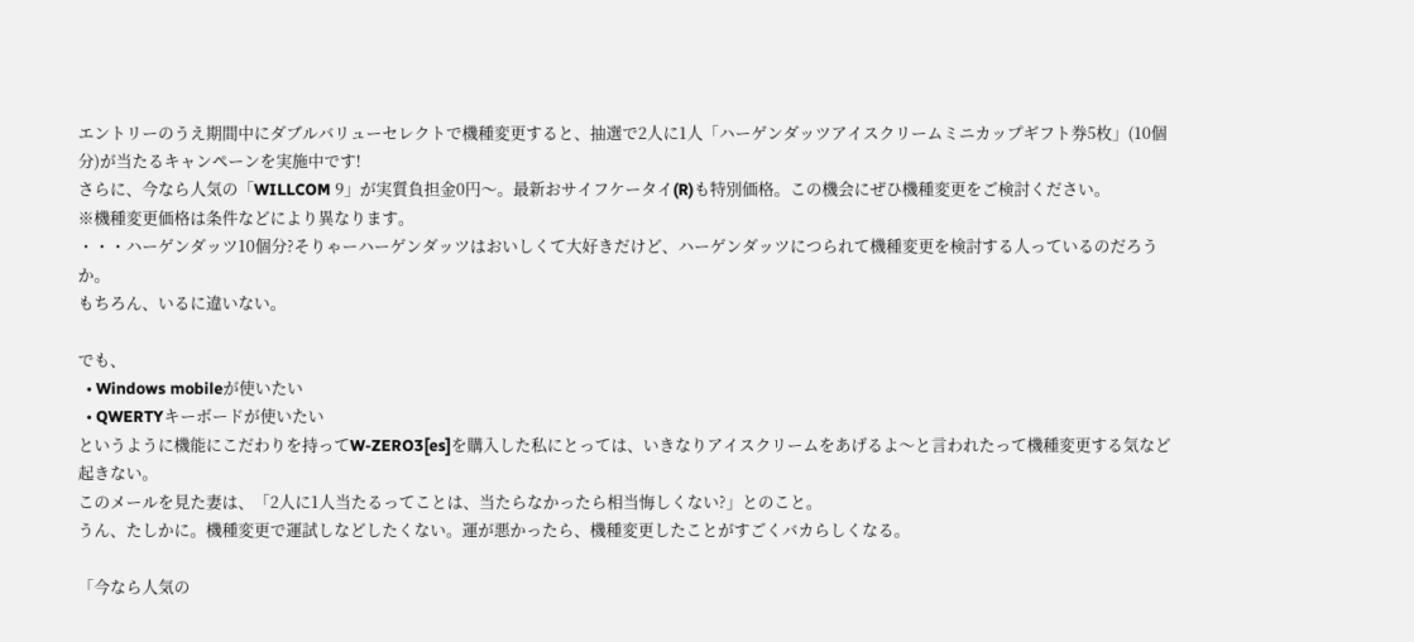エントリーのうえ期間中にダブルバリューセレクトで機種変更すると、抽選で2人に1人「ハーゲンダッツアイスクリームミニカップギフト券5枚」(10個分)が当たるキャンペーンを実施中です!
さらに、今なら人気の「WILLCOM 9」が実質負担金0円〜。最新おサイフケータイ(R)も特別価格。この機会にぜひ機種変更をご検討ください。
※機種変更価格は条件などにより異なります。
・・・ハーゲンダッツ10個分?そりゃーハーゲンダッツはおいしくて大好きだけど、ハーゲンダッツにつられて機種変更を検討する人っているのだろうか。
もちろん、いるに違いない。

でも、
  • Windows mobileが使いたい
  • QWERTYキーボードが使いたい
というように機能にこだわりを持ってW-ZERO3[es]を購入した私にとっては、いきなりアイスクリームをあげるよ〜と言われたって機種変更する気など起きない。
このメールを見た妻は、「2人に1人当たるってことは、当たらなかったら相当悔しくない?」とのこと。
うん、たしかに。機種変更で運試しなどしたくない。運が悪かったら、機種変更したことがすごくバカらしくなる。

「今なら人気の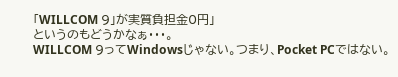「WILLCOM 9」が実質負担金0円」
というのもどうかなぁ・・・。
WILLCOM 9ってWindowsじゃない。つまり、Pocket PCではない。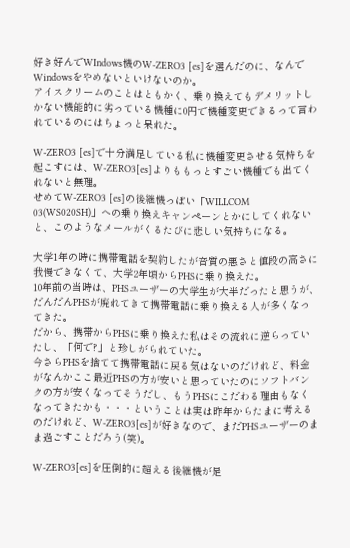好き好んでWIndows機のW-ZERO3 [es]を選んだのに、なんでWindowsをやめないといけないのか。
アイスクリームのことはともかく、乗り換えてもデメリットしかない機能的に劣っている機種に0円で機種変更できるって言われているのにはちょっと呆れた。

W-ZERO3 [es]で十分満足している私に機種変更させる気持ちを起こすには、W-ZERO3[es]よりももっとすごい機種でも出てくれないと無理。
せめてW-ZERO3 [es]の後継機っぽい「WILLCOM 03(WS020SH)」への乗り換えキャンペーンとかにしてくれないと、このようなメールがくるたびに悲しい気持ちになる。

大学1年の時に携帯電話を契約したが音質の悪さと値段の高さに我慢できなくて、大学2年頃からPHSに乗り換えた。
10年前の当時は、PHSユーザーの大学生が大半だったと思うが、だんだんPHSが廃れてきて携帯電話に乗り換える人が多くなってきた。
だから、携帯からPHSに乗り換えた私はその流れに逆らっていたし、「何で?」と珍しがられていた。
今さらPHSを捨てて携帯電話に戻る気はないのだけれど、料金がなんかここ最近PHSの方が安いと思っていたのにソフトバンクの方が安くなってそうだし、もうPHSにこだわる理由もなくなってきたかも・・・ということは実は昨年からたまに考えるのだけれど、W-ZERO3[es]が好きなので、まだPHSユーザーのまま過ごすことだろう(笑)。

W-ZERO3[es]を圧倒的に超える後継機が是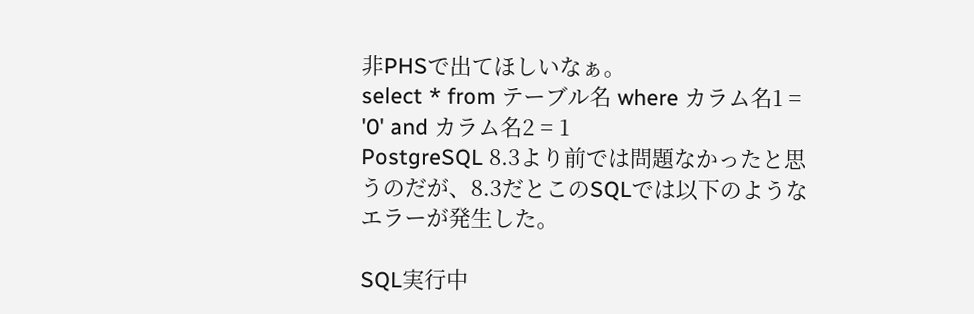非PHSで出てほしいなぁ。
select * from テーブル名 where カラム名1 = '0' and カラム名2 = 1
PostgreSQL 8.3より前では問題なかったと思うのだが、8.3だとこのSQLでは以下のようなエラーが発生した。

SQL実行中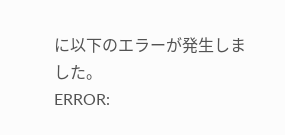に以下のエラーが発生しました。
ERROR: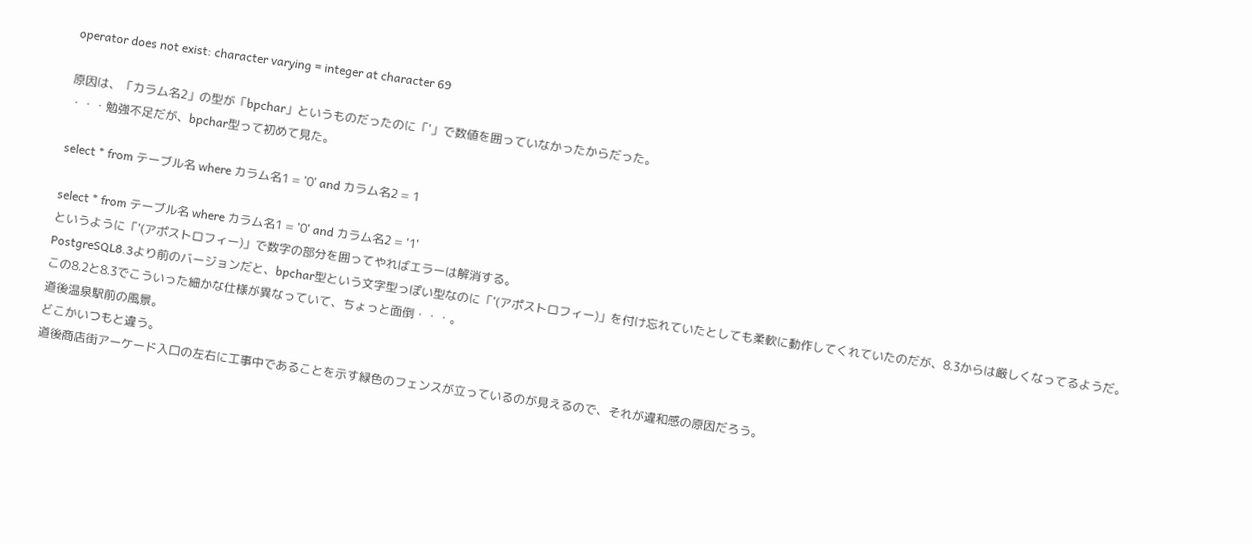operator does not exist: character varying = integer at character 69

原因は、「カラム名2」の型が「bpchar」というものだったのに「'」で数値を囲っていなかったからだった。
・・・勉強不足だが、bpchar型って初めて見た。

select * from テーブル名 where カラム名1 = '0' and カラム名2 = 1

select * from テーブル名 where カラム名1 = '0' and カラム名2 = '1'
というように「'(アポストロフィー)」で数字の部分を囲ってやればエラーは解消する。
PostgreSQL8.3より前のバージョンだと、bpchar型という文字型っぽい型なのに「'(アポストロフィー)」を付け忘れていたとしても柔軟に動作してくれていたのだが、8.3からは厳しくなってるようだ。
この8.2と8.3でこういった細かな仕様が異なっていて、ちょっと面倒・・・。
道後温泉駅前の風景。
どこかいつもと違う。
道後商店街アーケード入口の左右に工事中であることを示す緑色のフェンスが立っているのが見えるので、それが違和感の原因だろう。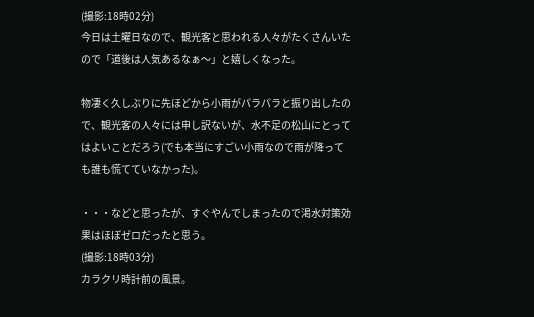(撮影:18時02分)
今日は土曜日なので、観光客と思われる人々がたくさんいたので「道後は人気あるなぁ〜」と嬉しくなった。

物凄く久しぶりに先ほどから小雨がパラパラと振り出したので、観光客の人々には申し訳ないが、水不足の松山にとってはよいことだろう(でも本当にすごい小雨なので雨が降っても誰も慌てていなかった)。

・・・などと思ったが、すぐやんでしまったので渇水対策効果はほぼゼロだったと思う。
(撮影:18時03分)
カラクリ時計前の風景。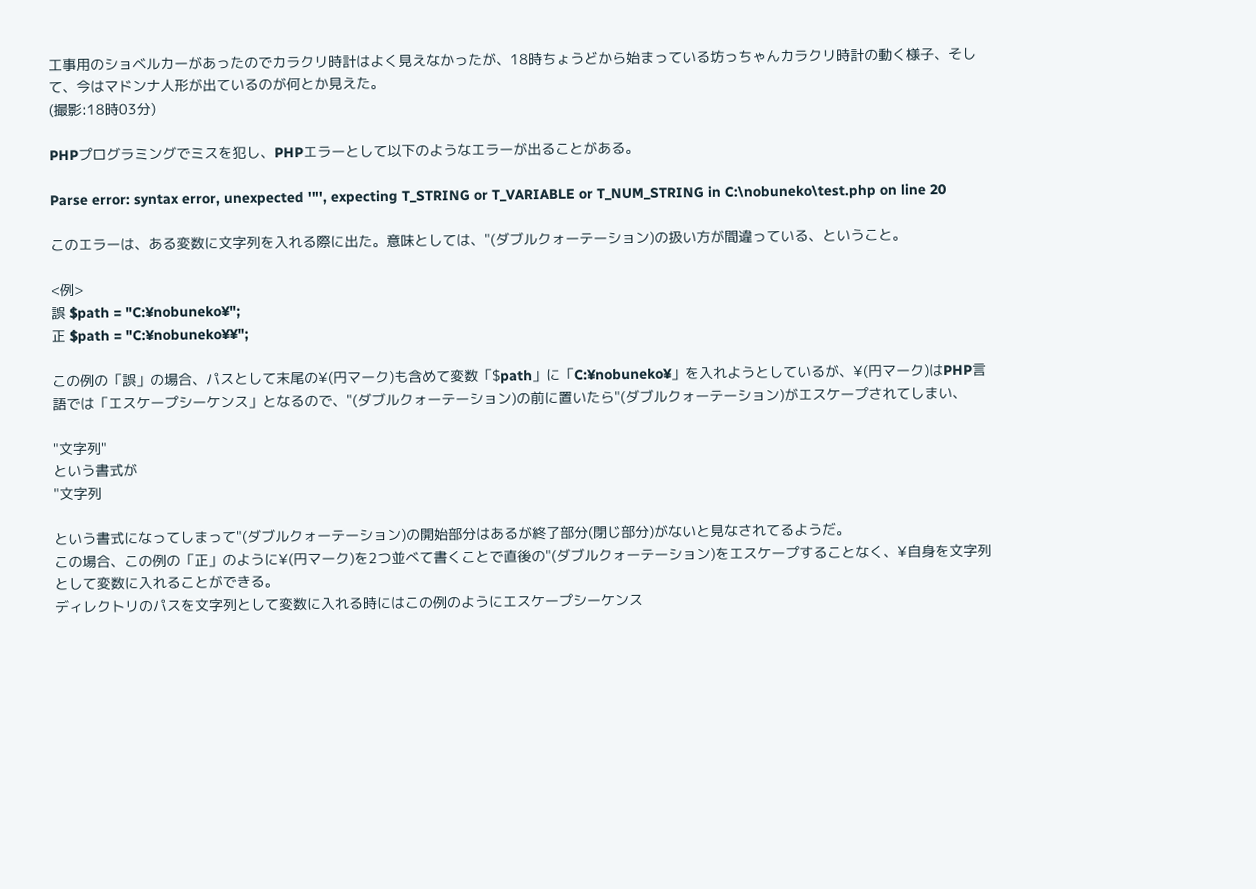工事用のショベルカーがあったのでカラクリ時計はよく見えなかったが、18時ちょうどから始まっている坊っちゃんカラクリ時計の動く様子、そして、今はマドンナ人形が出ているのが何とか見えた。
(撮影:18時03分)

PHPプログラミングでミスを犯し、PHPエラーとして以下のようなエラーが出ることがある。

Parse error: syntax error, unexpected '"', expecting T_STRING or T_VARIABLE or T_NUM_STRING in C:\nobuneko\test.php on line 20

このエラーは、ある変数に文字列を入れる際に出た。意味としては、"(ダブルクォーテーション)の扱い方が間違っている、ということ。

<例>
誤 $path = "C:¥nobuneko¥";
正 $path = "C:¥nobuneko¥¥";

この例の「誤」の場合、パスとして末尾の¥(円マーク)も含めて変数「$path」に「C:¥nobuneko¥」を入れようとしているが、¥(円マーク)はPHP言語では「エスケープシーケンス」となるので、"(ダブルクォーテーション)の前に置いたら"(ダブルクォーテーション)がエスケープされてしまい、

"文字列"
という書式が
"文字列

という書式になってしまって"(ダブルクォーテーション)の開始部分はあるが終了部分(閉じ部分)がないと見なされてるようだ。
この場合、この例の「正」のように¥(円マーク)を2つ並べて書くことで直後の"(ダブルクォーテーション)をエスケープすることなく、¥自身を文字列として変数に入れることができる。
ディレクトリのパスを文字列として変数に入れる時にはこの例のようにエスケープシーケンス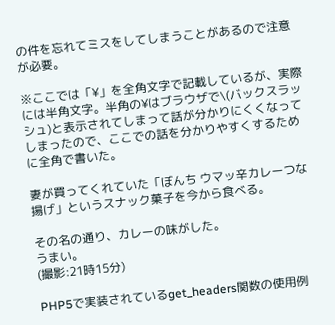の件を忘れてミスをしてしまうことがあるので注意が必要。

※ここでは「¥」を全角文字で記載しているが、実際には半角文字。半角の¥はブラウザで\(バックスラッシュ)と表示されてしまって話が分かりにくくなってしまったので、ここでの話を分かりやすくするために全角で書いた。

妻が買ってくれていた「ぼんち ウマッ辛カレーつな揚げ」というスナック菓子を今から食べる。

その名の通り、カレーの味がした。
うまい。
(撮影:21時15分)

PHP5で実装されているget_headers関数の使用例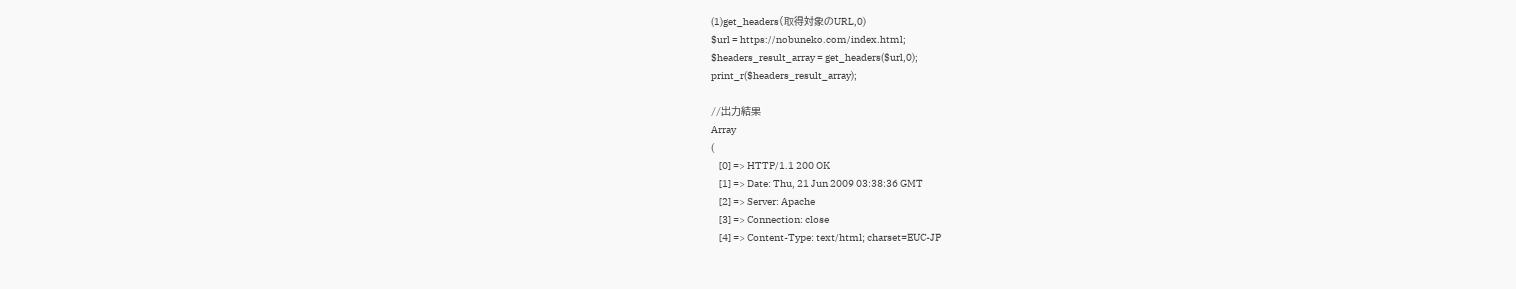(1)get_headers(取得対象のURL,0)
$url = https://nobuneko.com/index.html;
$headers_result_array = get_headers($url,0);
print_r($headers_result_array);

//出力結果
Array
(
    [0] => HTTP/1.1 200 OK
    [1] => Date: Thu, 21 Jun 2009 03:38:36 GMT
    [2] => Server: Apache
    [3] => Connection: close
    [4] => Content-Type: text/html; charset=EUC-JP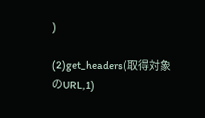)

(2)get_headers(取得対象のURL,1)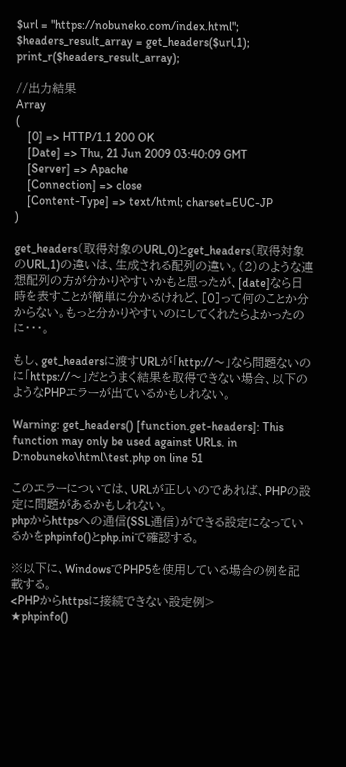$url = "https://nobuneko.com/index.html";
$headers_result_array = get_headers($url,1);
print_r($headers_result_array);

//出力結果
Array
(
    [0] => HTTP/1.1 200 OK
    [Date] => Thu, 21 Jun 2009 03:40:09 GMT
    [Server] => Apache
    [Connection] => close
    [Content-Type] => text/html; charset=EUC-JP
)

get_headers(取得対象のURL,0)とget_headers(取得対象のURL,1)の違いは、生成される配列の違い。(2)のような連想配列の方が分かりやすいかもと思ったが、[date]なら日時を表すことが簡単に分かるけれど、[0]って何のことか分からない。もっと分かりやすいのにしてくれたらよかったのに・・・。

もし、get_headersに渡すURLが「http://〜」なら問題ないのに「https://〜」だとうまく結果を取得できない場合、以下のようなPHPエラーが出ているかもしれない。

Warning: get_headers() [function.get-headers]: This function may only be used against URLs. in D:nobuneko\html\test.php on line 51

このエラーについては、URLが正しいのであれば、PHPの設定に問題があるかもしれない。
phpからhttpsへの通信(SSL通信)ができる設定になっているかをphpinfo()とphp.iniで確認する。

※以下に、WindowsでPHP5を使用している場合の例を記載する。
<PHPからhttpsに接続できない設定例>
★phpinfo()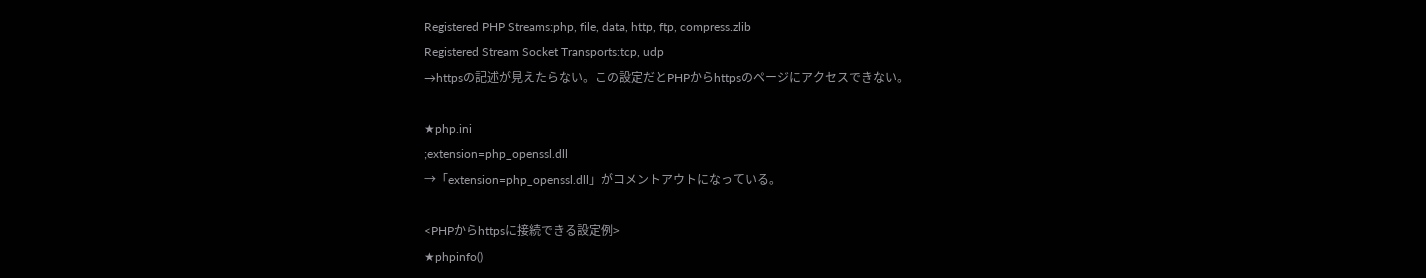Registered PHP Streams:php, file, data, http, ftp, compress.zlib
Registered Stream Socket Transports:tcp, udp
→httpsの記述が見えたらない。この設定だとPHPからhttpsのページにアクセスできない。

★php.ini
;extension=php_openssl.dll
→「extension=php_openssl.dll」がコメントアウトになっている。

<PHPからhttpsに接続できる設定例>
★phpinfo()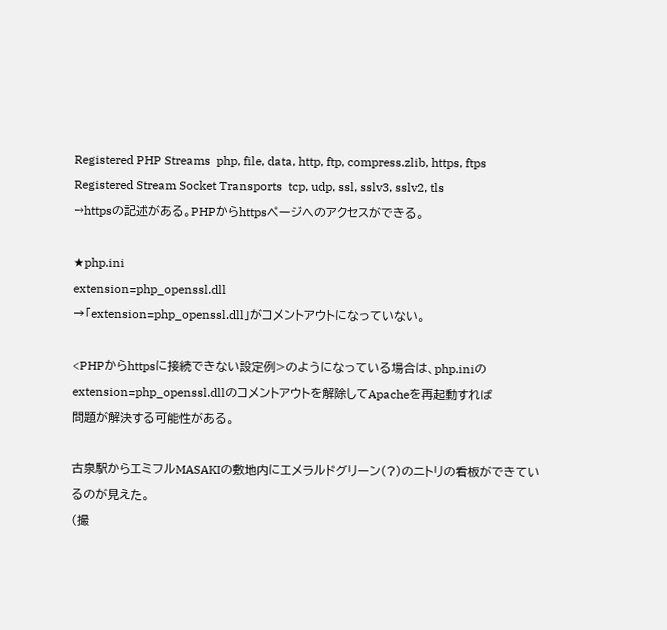Registered PHP Streams  php, file, data, http, ftp, compress.zlib, https, ftps
Registered Stream Socket Transports  tcp, udp, ssl, sslv3, sslv2, tls
→httpsの記述がある。PHPからhttpsページへのアクセスができる。

★php.ini
extension=php_openssl.dll
→「extension=php_openssl.dll」がコメントアウトになっていない。

<PHPからhttpsに接続できない設定例>のようになっている場合は、php.iniのextension=php_openssl.dllのコメントアウトを解除してApacheを再起動すれば
問題が解決する可能性がある。

古泉駅からエミフルMASAKIの敷地内にエメラルドグリーン(?)のニトリの看板ができているのが見えた。
(撮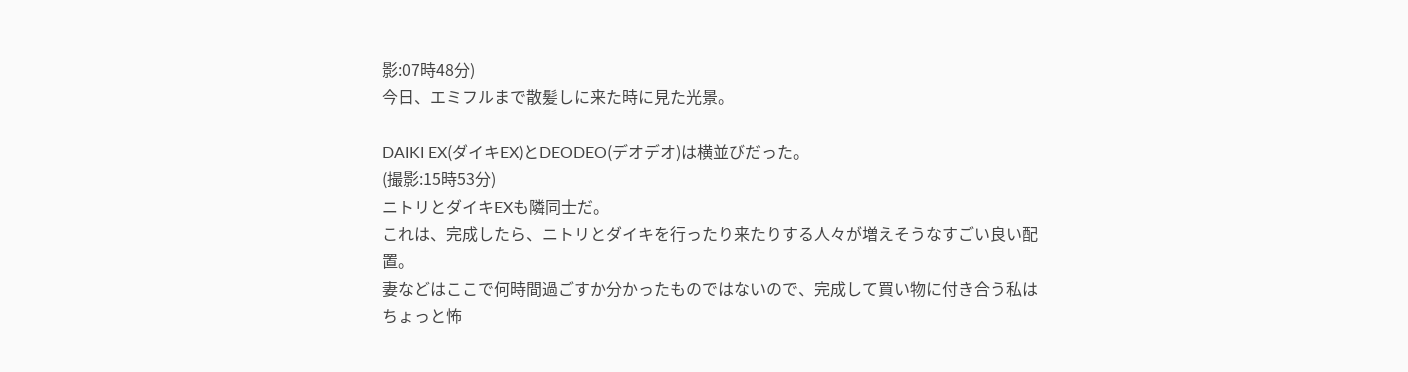影:07時48分)
今日、エミフルまで散髪しに来た時に見た光景。

DAIKI EX(ダイキEX)とDEODEO(デオデオ)は横並びだった。
(撮影:15時53分)
ニトリとダイキEXも隣同士だ。
これは、完成したら、ニトリとダイキを行ったり来たりする人々が増えそうなすごい良い配置。
妻などはここで何時間過ごすか分かったものではないので、完成して買い物に付き合う私はちょっと怖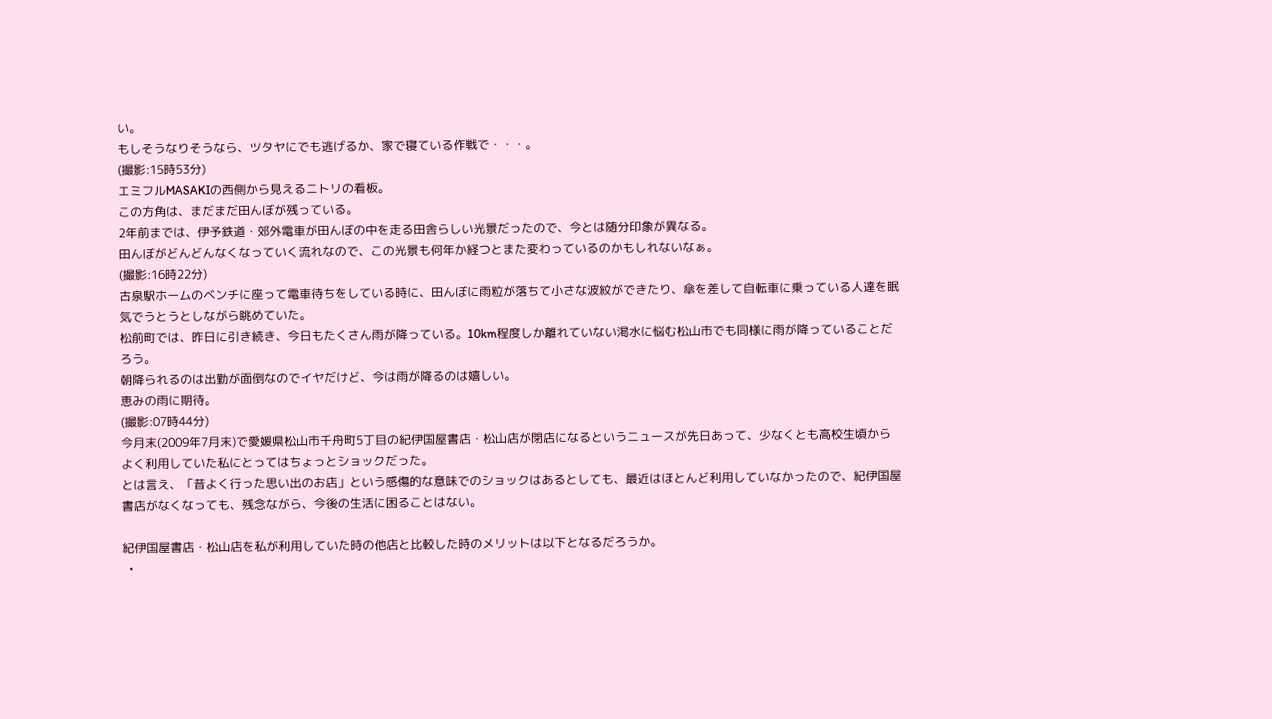い。
もしそうなりそうなら、ツタヤにでも逃げるか、家で寝ている作戦で・・・。
(撮影:15時53分)
エミフルMASAKIの西側から見えるニトリの看板。
この方角は、まだまだ田んぼが残っている。
2年前までは、伊予鉄道・郊外電車が田んぼの中を走る田舎らしい光景だったので、今とは随分印象が異なる。
田んぼがどんどんなくなっていく流れなので、この光景も何年か経つとまた変わっているのかもしれないなぁ。
(撮影:16時22分)
古泉駅ホームのベンチに座って電車待ちをしている時に、田んぼに雨粒が落ちて小さな波紋ができたり、傘を差して自転車に乗っている人達を眠気でうとうとしながら眺めていた。
松前町では、昨日に引き続き、今日もたくさん雨が降っている。10km程度しか離れていない渇水に悩む松山市でも同様に雨が降っていることだろう。
朝降られるのは出勤が面倒なのでイヤだけど、今は雨が降るのは嬉しい。
恵みの雨に期待。
(撮影:07時44分)
今月末(2009年7月末)で愛媛県松山市千舟町5丁目の紀伊国屋書店・松山店が閉店になるというニュースが先日あって、少なくとも高校生頃からよく利用していた私にとってはちょっとショックだった。
とは言え、「昔よく行った思い出のお店」という感傷的な意味でのショックはあるとしても、最近はほとんど利用していなかったので、紀伊国屋書店がなくなっても、残念ながら、今後の生活に困ることはない。

紀伊国屋書店・松山店を私が利用していた時の他店と比較した時のメリットは以下となるだろうか。
  •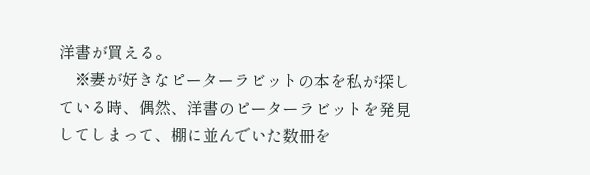洋書が買える。
    ※妻が好きなピーターラビットの本を私が探している時、偶然、洋書のピーターラビットを発見してしまって、棚に並んでいた数冊を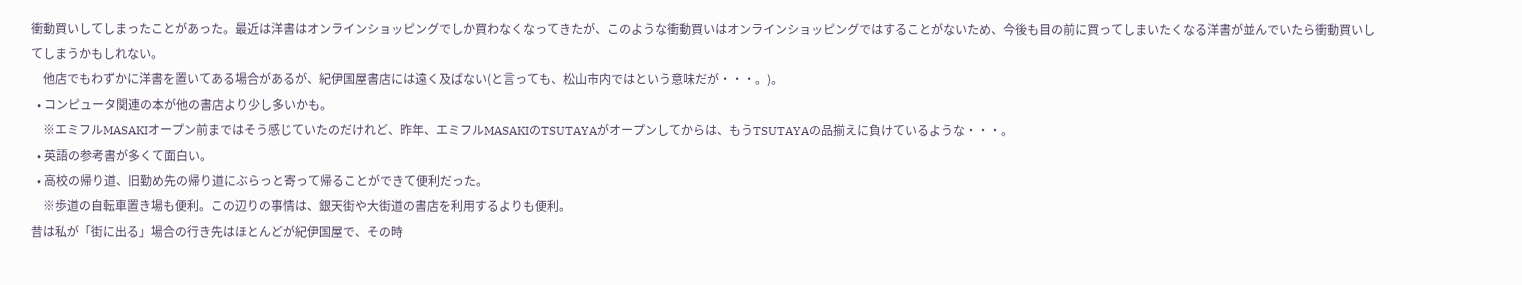衝動買いしてしまったことがあった。最近は洋書はオンラインショッピングでしか買わなくなってきたが、このような衝動買いはオンラインショッピングではすることがないため、今後も目の前に買ってしまいたくなる洋書が並んでいたら衝動買いしてしまうかもしれない。
    他店でもわずかに洋書を置いてある場合があるが、紀伊国屋書店には遠く及ばない(と言っても、松山市内ではという意味だが・・・。)。
  • コンピュータ関連の本が他の書店より少し多いかも。
    ※エミフルMASAKIオープン前まではそう感じていたのだけれど、昨年、エミフルMASAKIのTSUTAYAがオープンしてからは、もうTSUTAYAの品揃えに負けているような・・・。
  • 英語の参考書が多くて面白い。
  • 高校の帰り道、旧勤め先の帰り道にぶらっと寄って帰ることができて便利だった。
    ※歩道の自転車置き場も便利。この辺りの事情は、銀天街や大街道の書店を利用するよりも便利。
昔は私が「街に出る」場合の行き先はほとんどが紀伊国屋で、その時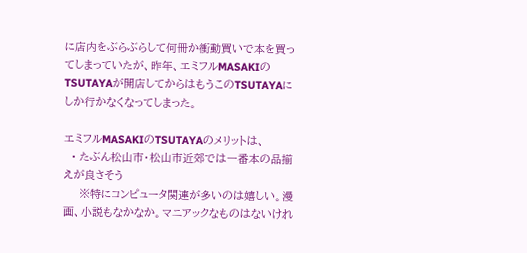に店内をぶらぶらして何冊か衝動買いで本を買ってしまっていたが、昨年、エミフルMASAKIのTSUTAYAが開店してからはもうこのTSUTAYAにしか行かなくなってしまった。

エミフルMASAKIのTSUTAYAのメリットは、
  • たぶん松山市・松山市近郊では一番本の品揃えが良さそう
    ※特にコンピュータ関連が多いのは嬉しい。漫画、小説もなかなか。マニアックなものはないけれ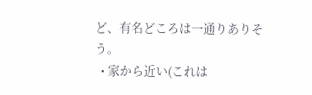ど、有名どころは一通りありそう。
  • 家から近い(これは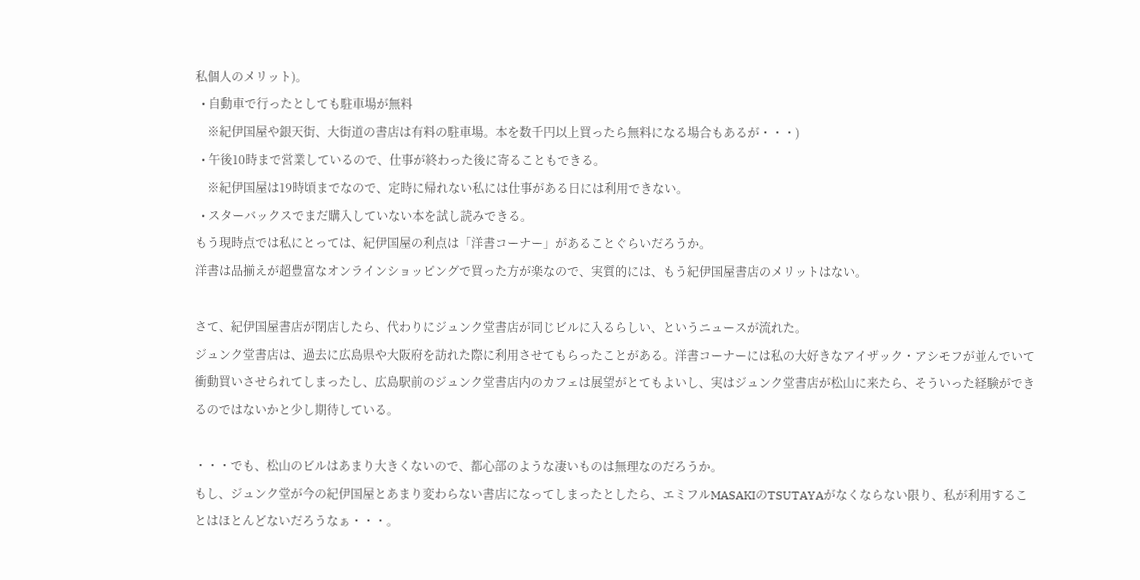私個人のメリット)。
  • 自動車で行ったとしても駐車場が無料
    ※紀伊国屋や銀天街、大街道の書店は有料の駐車場。本を数千円以上買ったら無料になる場合もあるが・・・)
  • 午後10時まで営業しているので、仕事が終わった後に寄ることもできる。
    ※紀伊国屋は19時頃までなので、定時に帰れない私には仕事がある日には利用できない。
  • スターバックスでまだ購入していない本を試し読みできる。
もう現時点では私にとっては、紀伊国屋の利点は「洋書コーナー」があることぐらいだろうか。
洋書は品揃えが超豊富なオンラインショッピングで買った方が楽なので、実質的には、もう紀伊国屋書店のメリットはない。

さて、紀伊国屋書店が閉店したら、代わりにジュンク堂書店が同じビルに入るらしい、というニュースが流れた。
ジュンク堂書店は、過去に広島県や大阪府を訪れた際に利用させてもらったことがある。洋書コーナーには私の大好きなアイザック・アシモフが並んでいて衝動買いさせられてしまったし、広島駅前のジュンク堂書店内のカフェは展望がとてもよいし、実はジュンク堂書店が松山に来たら、そういった経験ができるのではないかと少し期待している。

・・・でも、松山のビルはあまり大きくないので、都心部のような凄いものは無理なのだろうか。
もし、ジュンク堂が今の紀伊国屋とあまり変わらない書店になってしまったとしたら、エミフルMASAKIのTSUTAYAがなくならない限り、私が利用することはほとんどないだろうなぁ・・・。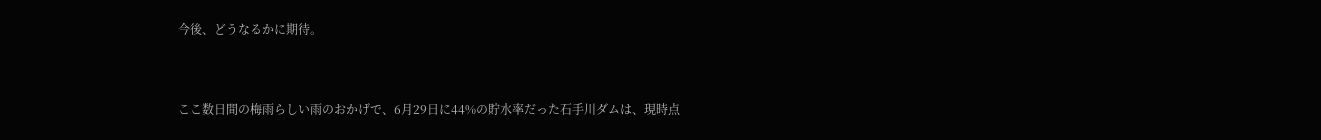今後、どうなるかに期待。


ここ数日間の梅雨らしい雨のおかげで、6月29日に44%の貯水率だった石手川ダムは、現時点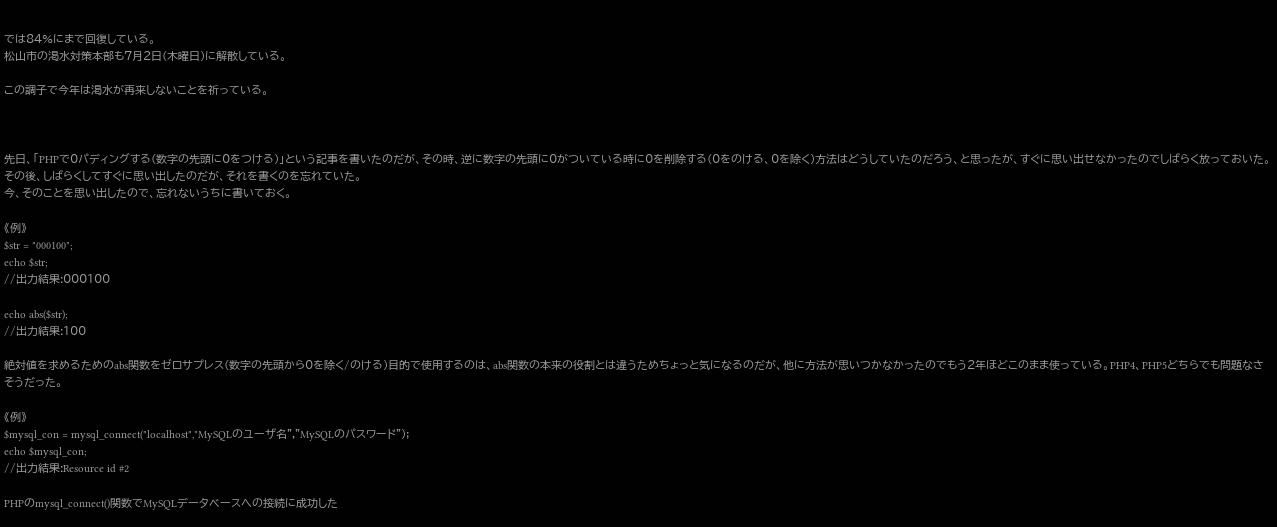では84%にまで回復している。
松山市の渇水対策本部も7月2日(木曜日)に解散している。

この調子で今年は渇水が再来しないことを祈っている。



先日、「PHPで0パディングする(数字の先頭に0をつける)」という記事を書いたのだが、その時、逆に数字の先頭に0がついている時に0を削除する(0をのける、0を除く)方法はどうしていたのだろう、と思ったが、すぐに思い出せなかったのでしばらく放っておいた。
その後、しばらくしてすぐに思い出したのだが、それを書くのを忘れていた。
今、そのことを思い出したので、忘れないうちに書いておく。

《例》
$str = "000100";
echo $str;
//出力結果:000100

echo abs($str);
//出力結果:100

絶対値を求めるためのabs関数をゼロサプレス(数字の先頭から0を除く/のける)目的で使用するのは、abs関数の本来の役割とは違うためちょっと気になるのだが、他に方法が思いつかなかったのでもう2年ほどこのまま使っている。PHP4、PHP5どちらでも問題なさそうだった。

《例》
$mysql_con = mysql_connect("localhost","MySQLのユーザ名","MySQLのパスワード");
echo $mysql_con;
//出力結果:Resource id #2

PHPのmysql_connect()関数でMySQLデータベースへの接続に成功した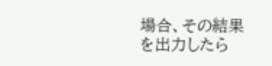場合、その結果を出力したら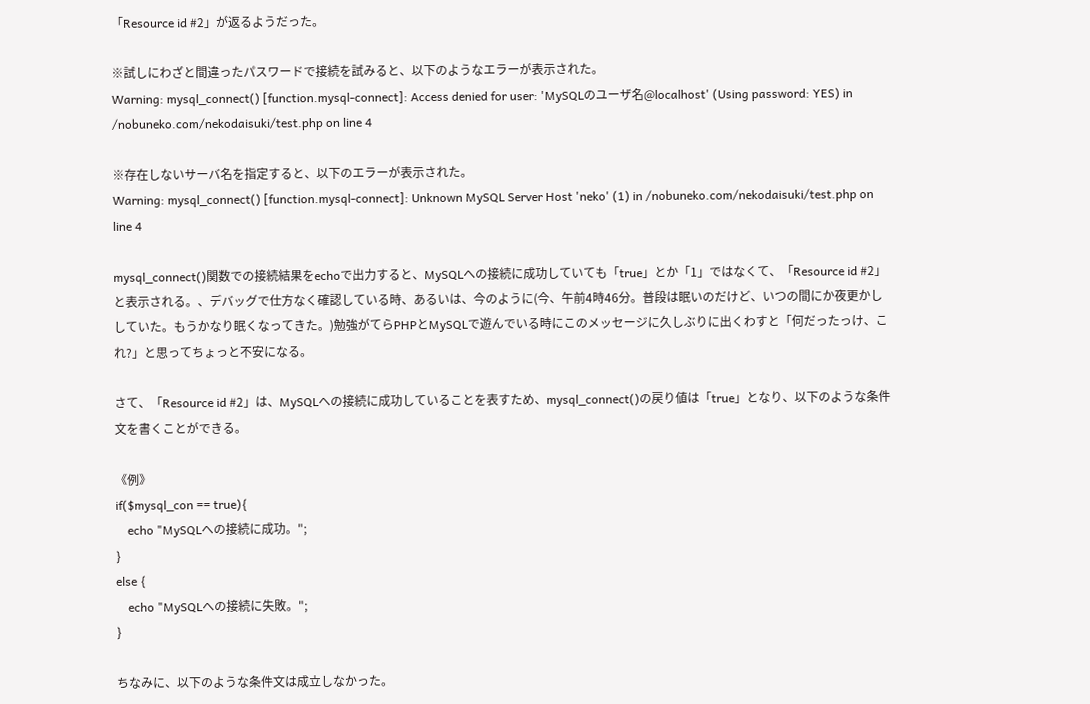「Resource id #2」が返るようだった。

※試しにわざと間違ったパスワードで接続を試みると、以下のようなエラーが表示された。
Warning: mysql_connect() [function.mysql-connect]: Access denied for user: 'MySQLのユーザ名@localhost' (Using password: YES) in /nobuneko.com/nekodaisuki/test.php on line 4

※存在しないサーバ名を指定すると、以下のエラーが表示された。
Warning: mysql_connect() [function.mysql-connect]: Unknown MySQL Server Host 'neko' (1) in /nobuneko.com/nekodaisuki/test.php on line 4

mysql_connect()関数での接続結果をechoで出力すると、MySQLへの接続に成功していても「true」とか「1」ではなくて、「Resource id #2」と表示される。、デバッグで仕方なく確認している時、あるいは、今のように(今、午前4時46分。普段は眠いのだけど、いつの間にか夜更かししていた。もうかなり眠くなってきた。)勉強がてらPHPとMySQLで遊んでいる時にこのメッセージに久しぶりに出くわすと「何だったっけ、これ?」と思ってちょっと不安になる。

さて、「Resource id #2」は、MySQLへの接続に成功していることを表すため、mysql_connect()の戻り値は「true」となり、以下のような条件文を書くことができる。

《例》
if($mysql_con == true){
    echo "MySQLへの接続に成功。";
}
else {
    echo "MySQLへの接続に失敗。";
}

ちなみに、以下のような条件文は成立しなかった。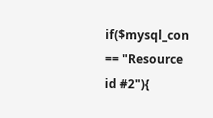if($mysql_con == "Resource id #2"){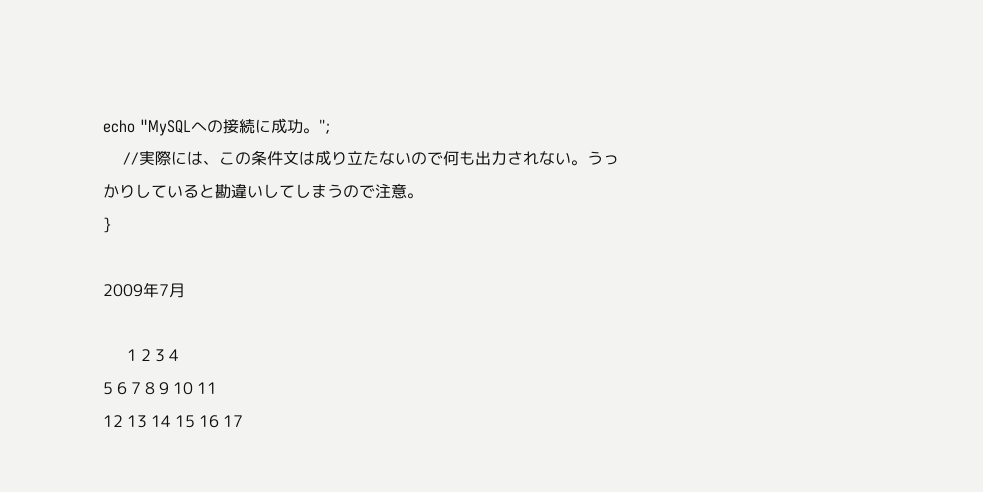echo "MySQLへの接続に成功。";
     //実際には、この条件文は成り立たないので何も出力されない。うっかりしていると勘違いしてしまうので注意。
}

2009年7月

      1 2 3 4
5 6 7 8 9 10 11
12 13 14 15 16 17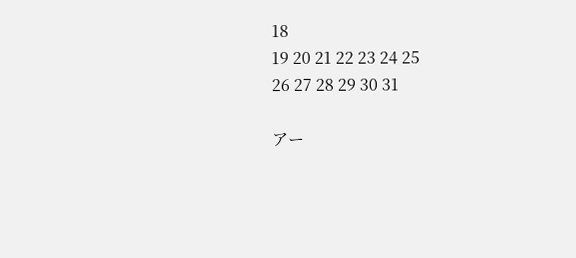18
19 20 21 22 23 24 25
26 27 28 29 30 31

アー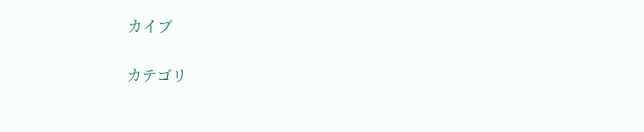カイブ

カテゴリ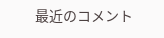最近のコメント